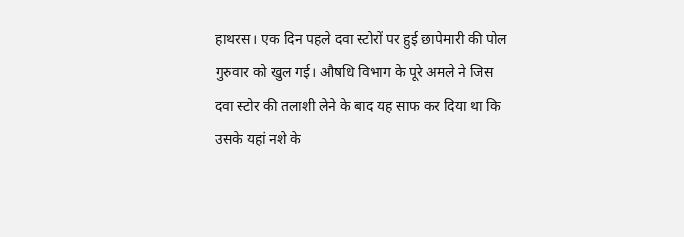हाथरस। एक दिन पहले दवा स्टोरों पर हुई छापेमारी की पोल गुरुवार को खुल गई। औषधि विभाग के पूरे अमले ने जिस दवा स्टोर की तलाशी लेने के बाद यह साफ कर दिया था कि उसके यहां नशे के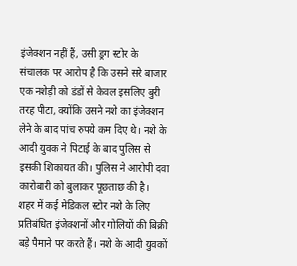इंजेक्शन नहीं हैं, उसी ड्रग स्टोर के संचालक पर आरोप है कि उसने सरे बाजार एक नशेड़ी को डंडों से केवल इसलिए बुरी तरह पीटा, क्योंकि उसने नशे का इंजेक्शन लेने के बाद पांच रुपये कम दिए थे। नशे के आदी युवक ने पिटाई के बाद पुलिस से इसकी शिकायत की। पुलिस ने आरोपी दवा कारोबारी को बुलाकर पूछताछ की है।
शहर में कई मेडिकल स्टोर नशे के लिए प्रतिबंधित इंजेक्शनों और गोलियों की बिक्री बड़े पैमाने पर करते हैं। नशे के आदी युवकों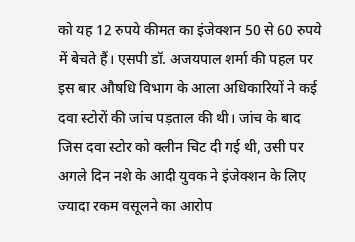को यह 12 रुपये कीमत का इंजेक्शन 50 से 60 रुपये में बेचते हैं। एसपी डॉ. अजयपाल शर्मा की पहल पर इस बार औषधि विभाग के आला अधिकारियों ने कई दवा स्टोरों की जांच पड़ताल की थी। जांच के बाद जिस दवा स्टोर को क्लीन चिट दी गई थी, उसी पर अगले दिन नशे के आदी युवक ने इंजेक्शन के लिए ज्यादा रकम वसूलने का आरोप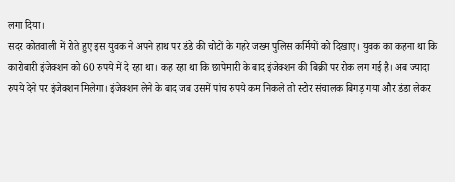लगा दिया।
सदर कोतवाली में रोते हुए इस युवक ने अपने हाथ पर डंडे की चोटों के गहरे जख्म पुलिस कर्मियों को दिखाए। युवक का कहना था कि कारोबारी इंजेक्शन को 60 रुपये में दे रहा था। कह रहा था कि छापेमारी के बाद इंजेक्शन की बिक्री पर रोक लग गई है। अब ज्यादा रुपये देने पर इंजेक्शन मिलेगा। इंजेक्शन लेने के बाद जब उसमें पांच रुपये कम निकले तो स्टोर संचालक बिगड़ गया और डंडा लेकर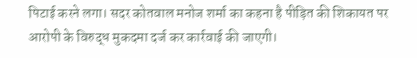पिटाई करने लगा। सदर कोतवाल मनोज शर्मा का कहना है पीड़ित की शिकायत पर आरोपी के विरुद्ध मुकदमा दर्ज कर कार्रवाई की जाएगी।